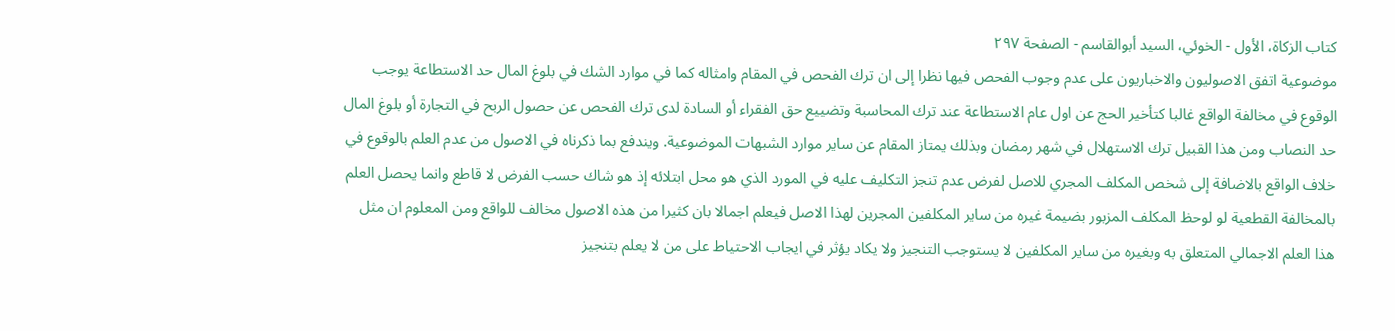كتاب الزكاة، الأول - الخوئي، السيد أبوالقاسم - الصفحة ٢٩٧
موضوعية اتفق الاصوليون والاخباريون على عدم وجوب الفحص فيها نظرا إلى ان ترك الفحص في المقام وامثاله كما في موارد الشك في بلوغ المال حد الاستطاعة يوجب الوقوع في مخالفة الواقع غالبا كتأخير الحج عن اول عام الاستطاعة عند ترك المحاسبة وتضييع حق الفقراء أو السادة لدى ترك الفحص عن حصول الربح في التجارة أو بلوغ المال حد النصاب ومن هذا القبيل ترك الاستهلال في شهر رمضان وبذلك يمتاز المقام عن ساير موارد الشبهات الموضوعية. ويندفع بما ذكرناه في الاصول من عدم العلم بالوقوع في خلاف الواقع بالاضافة إلى شخص المكلف المجري للاصل لفرض عدم تنجز التكليف عليه في المورد الذي هو محل ابتلائه إذ هو شاك حسب الفرض لا قاطع وانما يحصل العلم بالمخالفة القطعية لو لوحظ المكلف المزبور بضيمة غيره من ساير المكلفين المجرين لهذا الاصل فيعلم اجمالا بان كثيرا من هذه الاصول مخالف للواقع ومن المعلوم ان مثل هذا العلم الاجمالي المتعلق به وبغيره من ساير المكلفين لا يستوجب التنجيز ولا يكاد يؤثر في ايجاب الاحتياط على من لا يعلم بتنجيز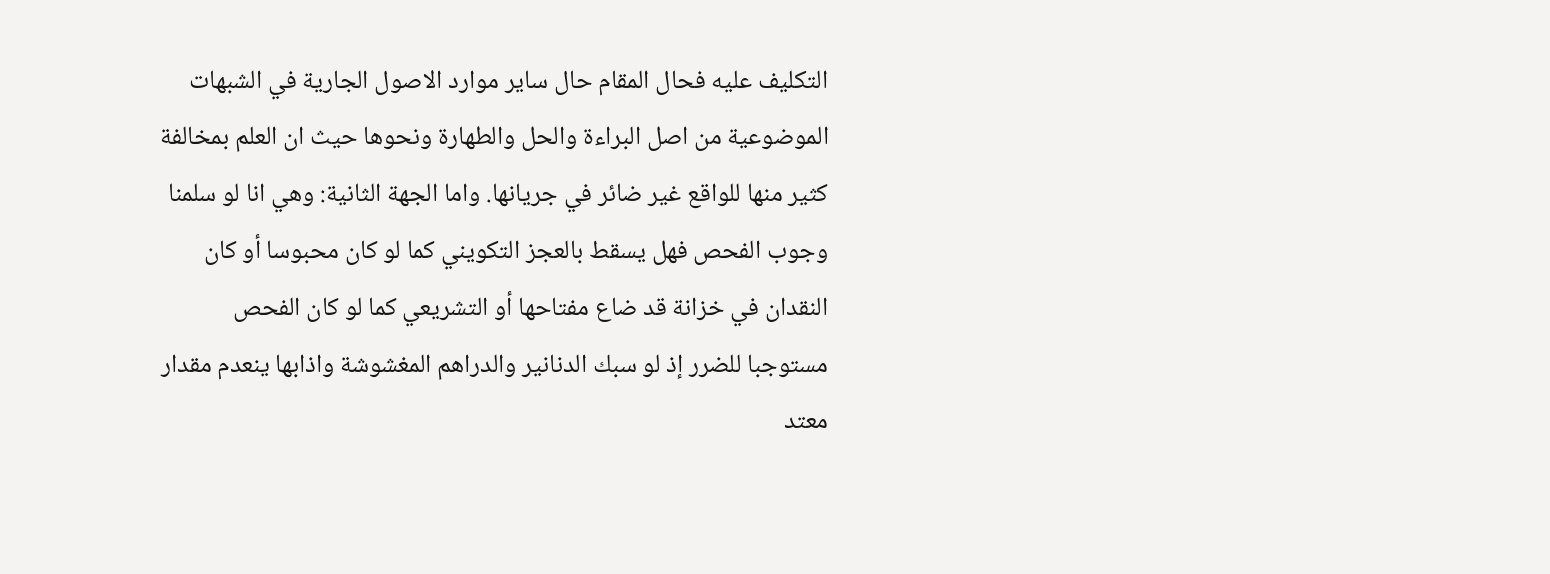التكليف عليه فحال المقام حال ساير موارد الاصول الجارية في الشبهات الموضوعية من اصل البراءة والحل والطهارة ونحوها حيث ان العلم بمخالفة كثير منها للواقع غير ضائر في جريانها. واما الجهة الثانية: وهي انا لو سلمنا وجوب الفحص فهل يسقط بالعجز التكويني كما لو كان محبوسا أو كان النقدان في خزانة قد ضاع مفتاحها أو التشريعي كما لو كان الفحص مستوجبا للضرر إذ لو سبك الدنانير والدراهم المغشوشة واذابها ينعدم مقدار معتد